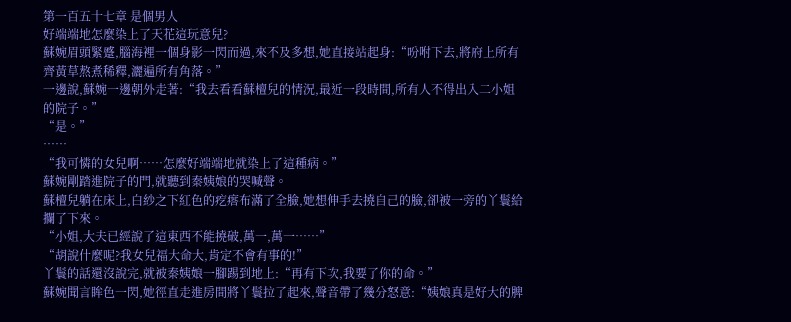第一百五十七章 是個男人
好端端地怎麼染上了天花這玩意兒?
蘇婉眉頭緊蹙,腦海裡一個身影一閃而過,來不及多想,她直接站起身:“吩咐下去,將府上所有齊黃草熬煮稀釋,灑遍所有角落。”
一邊說,蘇婉一邊朝外走著:“我去看看蘇檀兒的情況,最近一段時間,所有人不得出入二小姐的院子。”
“是。”
……
“我可憐的女兒啊……怎麼好端端地就染上了這種病。”
蘇婉剛踏進院子的門,就聽到秦姨娘的哭喊聲。
蘇檀兒躺在床上,白紗之下紅色的疙瘩布滿了全臉,她想伸手去撓自己的臉,卻被一旁的丫鬟給攔了下來。
“小姐,大夫已經說了這東西不能撓破,萬一,萬一……”
“胡說什麼呢?我女兒福大命大,肯定不會有事的!”
丫鬟的話還沒說完,就被秦姨娘一腳踢到地上:“再有下次,我要了你的命。”
蘇婉聞言眸色一閃,她徑直走進房間將丫鬟拉了起來,聲音帶了幾分怒意:“姨娘真是好大的脾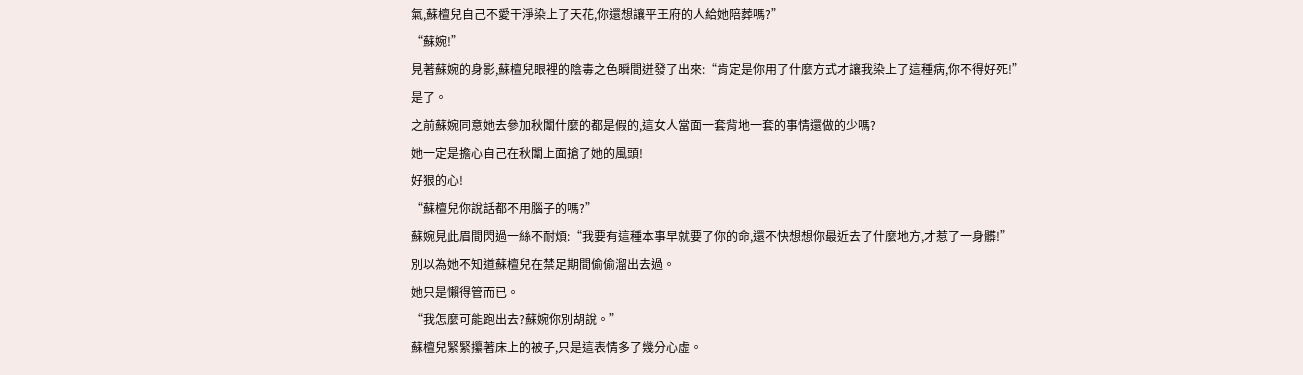氣,蘇檀兒自己不愛干淨染上了天花,你還想讓平王府的人給她陪葬嗎?”
“蘇婉!”
見著蘇婉的身影,蘇檀兒眼裡的陰毒之色瞬間迸發了出來:“肯定是你用了什麼方式才讓我染上了這種病,你不得好死!”
是了。
之前蘇婉同意她去參加秋闈什麼的都是假的,這女人當面一套背地一套的事情還做的少嗎?
她一定是擔心自己在秋闈上面搶了她的風頭!
好狠的心!
“蘇檀兒你說話都不用腦子的嗎?”
蘇婉見此眉間閃過一絲不耐煩:“我要有這種本事早就要了你的命,還不快想想你最近去了什麼地方,才惹了一身髒!”
別以為她不知道蘇檀兒在禁足期間偷偷溜出去過。
她只是懶得管而已。
“我怎麼可能跑出去?蘇婉你別胡說。”
蘇檀兒緊緊攥著床上的被子,只是這表情多了幾分心虛。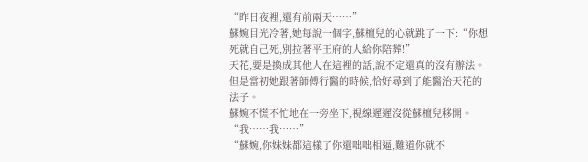“昨日夜裡,還有前兩天……”
蘇婉目光冷著,她每說一個字,蘇檀兒的心就跳了一下:“你想死就自己死,別拉著平王府的人給你陪葬!”
天花,要是換成其他人在這裡的話,說不定還真的沒有辦法。
但是當初她跟著師傅行醫的時候,恰好尋到了能醫治天花的法子。
蘇婉不慌不忙地在一旁坐下,視線遲遲沒從蘇檀兒移開。
“我……我……”
“蘇婉,你妹妹都這樣了你還咄咄相逼,難道你就不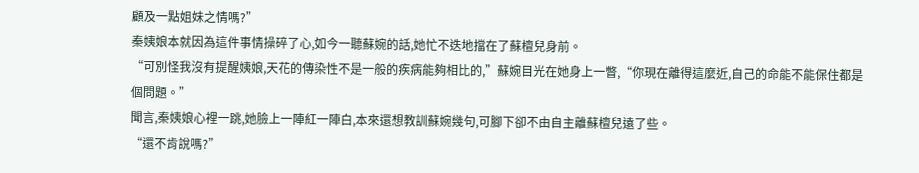顧及一點姐妹之情嗎?”
秦姨娘本就因為這件事情操碎了心,如今一聽蘇婉的話,她忙不迭地擋在了蘇檀兒身前。
“可別怪我沒有提醒姨娘,天花的傳染性不是一般的疾病能夠相比的,”蘇婉目光在她身上一瞥,“你現在離得這麼近,自己的命能不能保住都是個問題。”
聞言,秦姨娘心裡一跳,她臉上一陣紅一陣白,本來還想教訓蘇婉幾句,可腳下卻不由自主離蘇檀兒遠了些。
“還不肯說嗎?”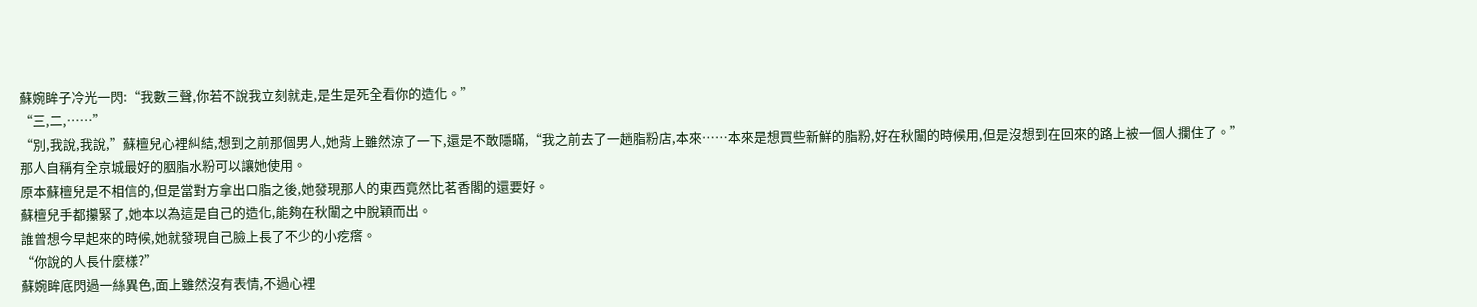蘇婉眸子冷光一閃:“我數三聲,你若不說我立刻就走,是生是死全看你的造化。”
“三,二,……”
“別,我說,我說,”蘇檀兒心裡糾結,想到之前那個男人,她背上雖然涼了一下,還是不敢隱瞞,“我之前去了一趟脂粉店,本來……本來是想買些新鮮的脂粉,好在秋闈的時候用,但是沒想到在回來的路上被一個人攔住了。”
那人自稱有全京城最好的胭脂水粉可以讓她使用。
原本蘇檀兒是不相信的,但是當對方拿出口脂之後,她發現那人的東西竟然比茗香閣的還要好。
蘇檀兒手都攥緊了,她本以為這是自己的造化,能夠在秋闈之中脫穎而出。
誰曾想今早起來的時候,她就發現自己臉上長了不少的小疙瘩。
“你說的人長什麼樣?”
蘇婉眸底閃過一絲異色,面上雖然沒有表情,不過心裡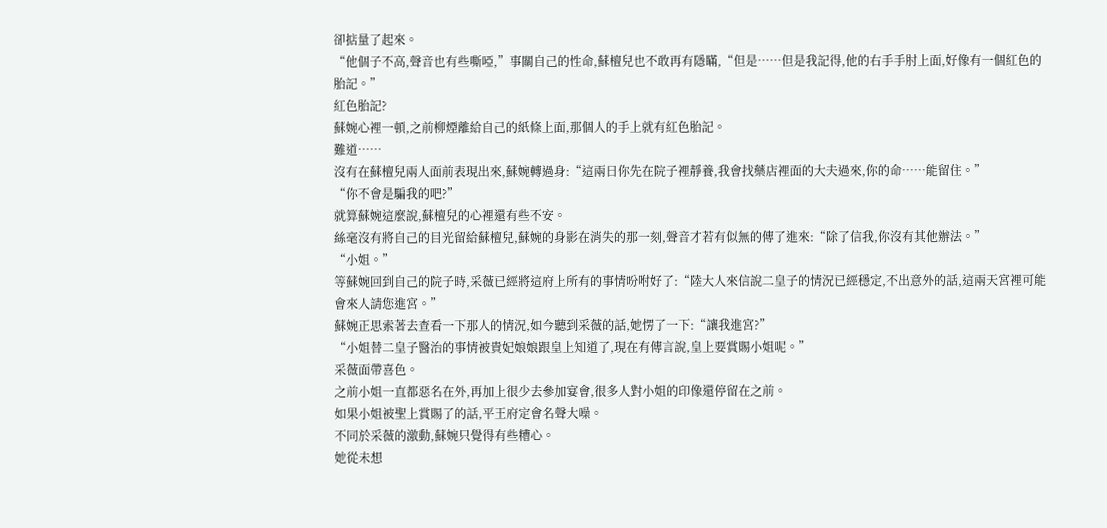卻掂量了起來。
“他個子不高,聲音也有些嘶啞,”事關自己的性命,蘇檀兒也不敢再有隱瞞,“但是……但是我記得,他的右手手肘上面,好像有一個紅色的胎記。”
紅色胎記?
蘇婉心裡一頓,之前柳煙離給自己的紙條上面,那個人的手上就有紅色胎記。
難道……
沒有在蘇檀兒兩人面前表現出來,蘇婉轉過身:“這兩日你先在院子裡靜養,我會找藥店裡面的大夫過來,你的命……能留住。”
“你不會是騙我的吧?”
就算蘇婉這麼說,蘇檀兒的心裡還有些不安。
絲毫沒有將自己的目光留給蘇檀兒,蘇婉的身影在消失的那一刻,聲音才若有似無的傳了進來:“除了信我,你沒有其他辦法。”
“小姐。”
等蘇婉回到自己的院子時,采薇已經將這府上所有的事情吩咐好了:“陸大人來信說二皇子的情況已經穩定,不出意外的話,這兩天宮裡可能會來人請您進宮。”
蘇婉正思索著去查看一下那人的情況,如今聽到采薇的話,她愣了一下:“讓我進宮?”
“小姐替二皇子醫治的事情被貴妃娘娘跟皇上知道了,現在有傳言說,皇上要賞賜小姐呢。”
采薇面帶喜色。
之前小姐一直都惡名在外,再加上很少去參加宴會,很多人對小姐的印像還停留在之前。
如果小姐被聖上賞賜了的話,平王府定會名聲大噪。
不同於采薇的激動,蘇婉只覺得有些糟心。
她從未想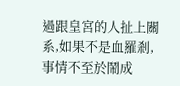過跟皇宮的人扯上關系,如果不是血羅剎,事情不至於鬧成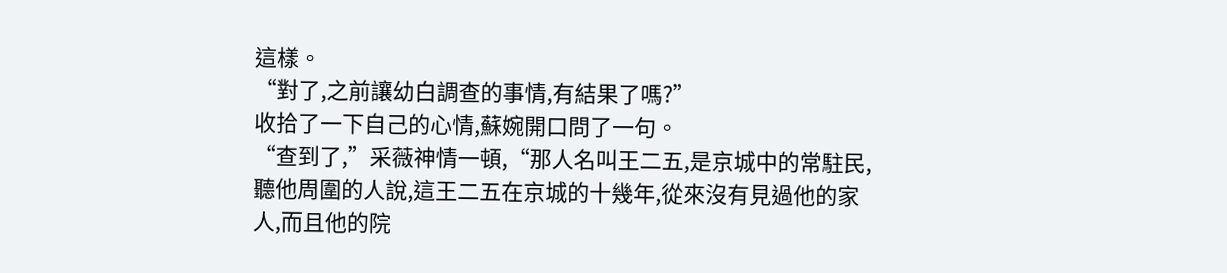這樣。
“對了,之前讓幼白調查的事情,有結果了嗎?”
收拾了一下自己的心情,蘇婉開口問了一句。
“查到了,”采薇神情一頓,“那人名叫王二五,是京城中的常駐民,聽他周圍的人說,這王二五在京城的十幾年,從來沒有見過他的家人,而且他的院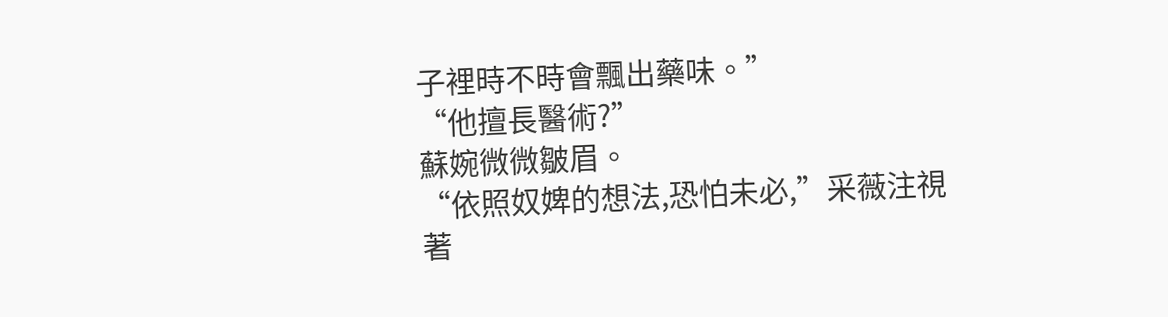子裡時不時會飄出藥味。”
“他擅長醫術?”
蘇婉微微皺眉。
“依照奴婢的想法,恐怕未必,”采薇注視著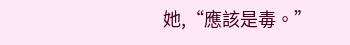她,“應該是毒。”